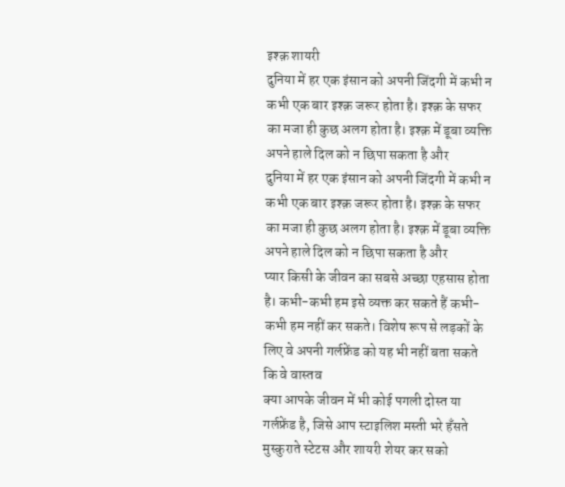इश्क़ शायरी
दुनिया में हर एक इंसान को अपनी जिंदगी में कभी न कभी एक बार इश्क़ जरूर होता है। इश्क़ के सफर का मजा ही कुछ अलग होता है। इश्क़ में डूबा व्यक्ति अपने हाले दिल को न छिपा सकता है और
दुनिया में हर एक इंसान को अपनी जिंदगी में कभी न कभी एक बार इश्क़ जरूर होता है। इश्क़ के सफर का मजा ही कुछ अलग होता है। इश्क़ में डूबा व्यक्ति अपने हाले दिल को न छिपा सकता है और
प्यार किसी के जीवन का सबसे अच्छा एहसास होता है। कभी-कभी हम इसे व्यक्त कर सकते हैं कभी-कभी हम नहीं कर सकते। विशेष रूप से लड़कों के लिए वे अपनी गर्लफ्रेंड को यह भी नहीं बता सकते कि वे वास्तव
क्या आपके जीवन में भी कोई पगली दोस्त या गर्लफ्रेंड है, जिसे आप स्टाइलिश मस्ती भरे हँसते मुस्कुराते स्टेटस और शायरी शेयर कर सको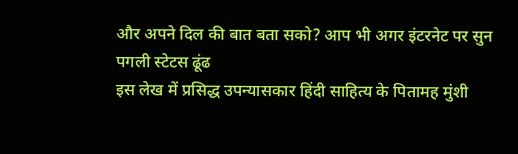और अपने दिल की बात बता सको? आप भी अगर इंटरनेट पर सुन पगली स्टेटस ढूंढ
इस लेख में प्रसिद्ध उपन्यासकार हिंदी साहित्य के पितामह मुंशी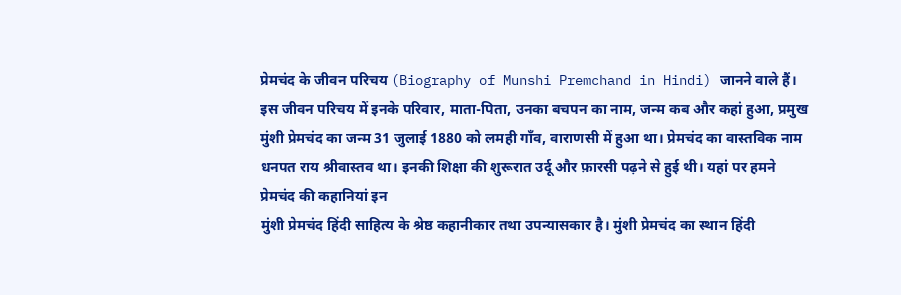प्रेमचंद के जीवन परिचय (Biography of Munshi Premchand in Hindi) जानने वाले हैं। इस जीवन परिचय में इनके परिवार, माता-पिता, उनका बचपन का नाम, जन्म कब और कहां हुआ, प्रमुख
मुंशी प्रेमचंद का जन्म 31 जुलाई 1880 को लमही गाँव, वाराणसी में हुआ था। प्रेमचंद का वास्तविक नाम धनपत राय श्रीवास्तव था। इनकी शिक्षा की शुरूरात उर्दू और फ़ारसी पढ़ने से हुई थी। यहां पर हमने प्रेमचंद की कहानियां इन
मुंशी प्रेमचंद हिंदी साहित्य के श्रेष्ठ कहानीकार तथा उपन्यासकार है। मुंशी प्रेमचंद का स्थान हिंदी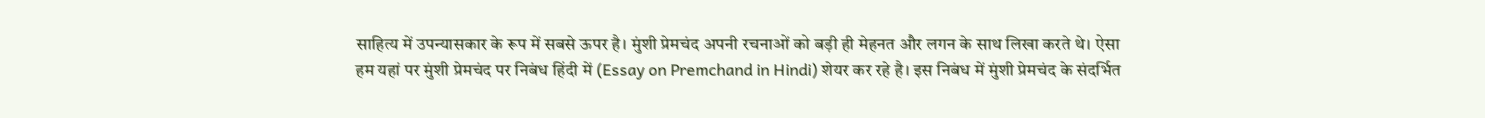साहित्य में उपन्यासकार के रूप में सबसे ऊपर है। मुंशी प्रेमचंद अपनी रचनाओं को बड़ी ही मेहनत और लगन के साथ लिखा करते थे। ऐसा
हम यहां पर मुंशी प्रेमचंद पर निबंध हिंदी में (Essay on Premchand in Hindi) शेयर कर रहे है। इस निबंध में मुंशी प्रेमचंद के संदर्भित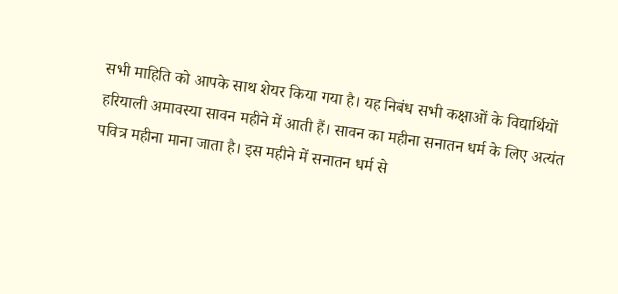सभी माहिति को आपके साथ शेयर किया गया है। यह निबंध सभी कक्षाओं के विद्यार्थियों
हरियाली अमावस्या सावन महीने में आती हैं। सावन का महीना सनातन धर्म के लिए अत्यंत पवित्र महीना माना जाता है। इस महीने में सनातन धर्म से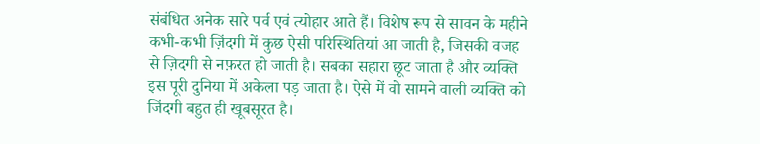संबंधित अनेक सारे पर्व एवं त्योहार आते हैं। विशेष रूप से सावन के महीने
कभी-कभी ज़िंदगी में कुछ ऐसी परिस्थितियां आ जाती है, जिसकी वजह से ज़िदगी से नफ़रत हो जाती है। सबका सहारा छूट जाता है और व्यक्ति इस पूरी दुनिया में अकेला पड़ जाता है। ऐसे में वो सामने वाली व्यक्ति को
जिंदगी बहुत ही खूबसूरत है।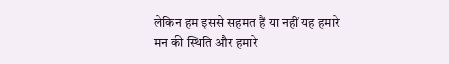लेकिन हम इससे सहमत हैं या नहीं यह हमारे मन की स्थिति और हमारे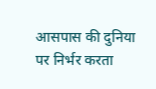आसपास की दुनिया पर निर्भर करता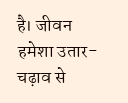है। जीवन हमेशा उतार-चढ़ाव से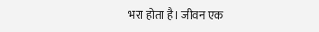भरा होता है। जीवन एक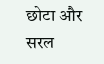छोटा और सरल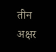तीन अक्षर